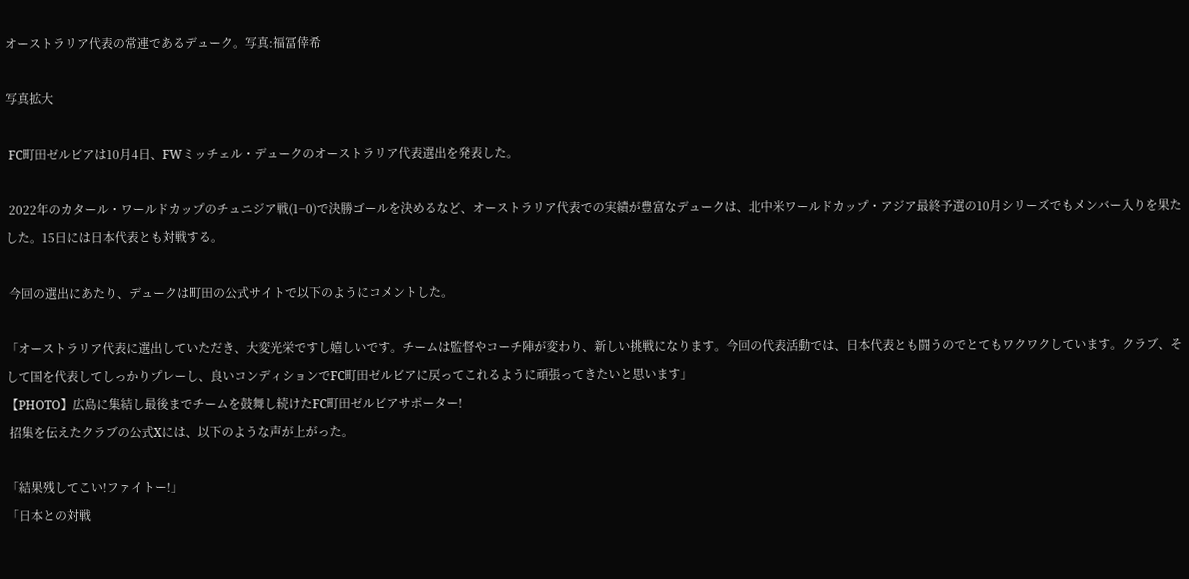オーストラリア代表の常連であるデューク。写真:福冨倖希

写真拡大

 FC町田ゼルビアは10月4日、FWミッチェル・デュークのオーストラリア代表選出を発表した。

 2022年のカタール・ワールドカップのチュニジア戦(1−0)で決勝ゴールを決めるなど、オーストラリア代表での実績が豊富なデュークは、北中米ワールドカップ・アジア最終予選の10月シリーズでもメンバー入りを果たした。15日には日本代表とも対戦する。

 今回の選出にあたり、デュークは町田の公式サイトで以下のようにコメントした。

「オーストラリア代表に選出していただき、大変光栄ですし嬉しいです。チームは監督やコーチ陣が変わり、新しい挑戦になります。今回の代表活動では、日本代表とも闘うのでとてもワクワクしています。クラブ、そして国を代表してしっかりプレーし、良いコンディションでFC町田ゼルビアに戻ってこれるように頑張ってきたいと思います」
【PHOTO】広島に集結し最後までチームを鼓舞し続けたFC町田ゼルビアサポーター!
 招集を伝えたクラブの公式Xには、以下のような声が上がった。

「結果残してこい!ファイトー!」
「日本との対戦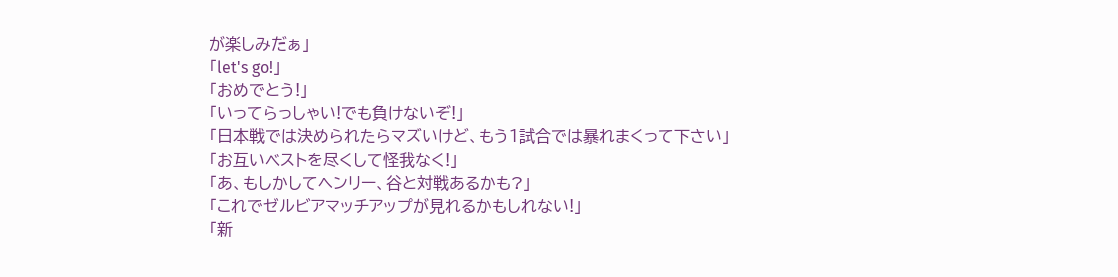が楽しみだぁ」
「let's go!」
「おめでとう!」
「いってらっしゃい!でも負けないぞ!」
「日本戦では決められたらマズいけど、もう1試合では暴れまくって下さい」
「お互いベストを尽くして怪我なく!」
「あ、もしかしてヘンリー、谷と対戦あるかも?」
「これでゼルビアマッチアップが見れるかもしれない!」
「新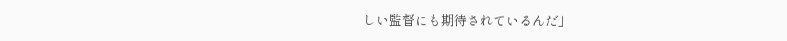しい監督にも期待されているんだ」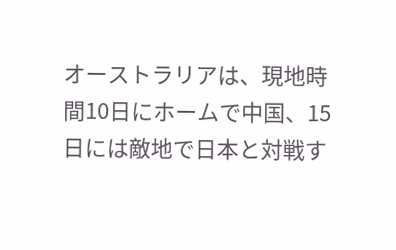オーストラリアは、現地時間10日にホームで中国、15日には敵地で日本と対戦す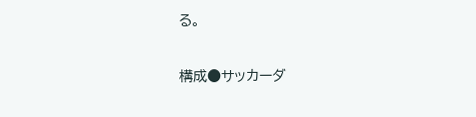る。

構成●サッカーダ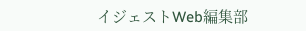イジェストWeb編集部